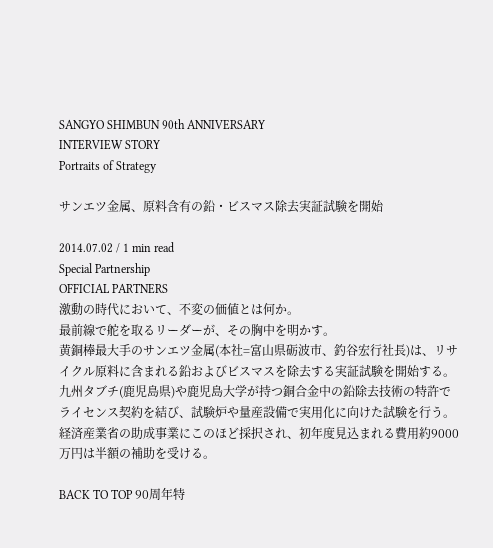SANGYO SHIMBUN 90th ANNIVERSARY
INTERVIEW STORY
Portraits of Strategy

サンエツ金属、原料含有の鉛・ビスマス除去実証試験を開始

2014.07.02 / 1 min read
Special Partnership
OFFICIAL PARTNERS
激動の時代において、不変の価値とは何か。
最前線で舵を取るリーダーが、その胸中を明かす。
黄銅棒最大手のサンエツ金属(本社=富山県砺波市、釣谷宏行社長)は、リサイクル原料に含まれる鉛およびビスマスを除去する実証試験を開始する。九州タブチ(鹿児島県)や鹿児島大学が持つ銅合金中の鉛除去技術の特許でライセンス契約を結び、試験炉や量産設備で実用化に向けた試験を行う。経済産業省の助成事業にこのほど採択され、初年度見込まれる費用約9000万円は半額の補助を受ける。

BACK TO TOP 90周年特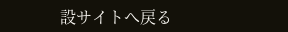設サイトへ戻る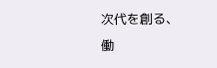次代を創る、
働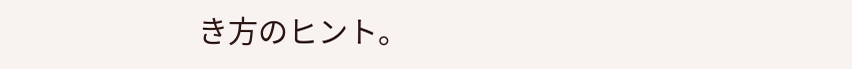き方のヒント。